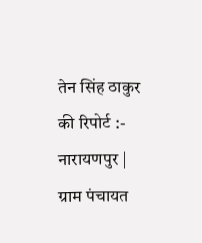तेन सिंह ठाकुर की रिपोर्ट :-
नारायणपुर | ग्राम पंचायत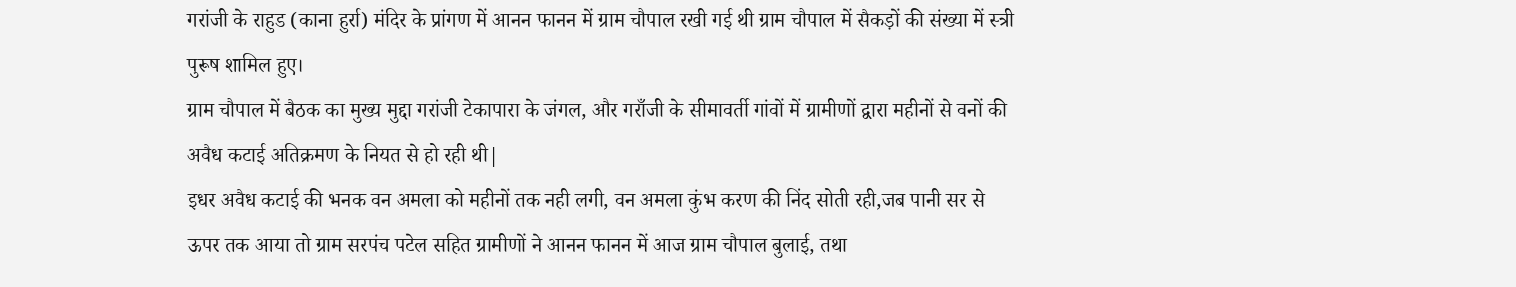गरांजी के राहुड (काना हुर्रा) मंदिर के प्रांगण में आनन फानन में ग्राम चौपाल रखी गई थी ग्राम चौपाल में सैकड़ों की संख्या में स्त्री पुरूष शामिल हुए।
ग्राम चौपाल में बैठक का मुख्य मुद्दा गरांजी टेकापारा के जंगल, और गराँजी के सीमावर्ती गांवों में ग्रामीणों द्वारा महीनों से वनों की अवैध कटाई अतिक्रमण के नियत से हो रही थी|
इधर अवैध कटाई की भनक वन अमला को महीनों तक नही लगी, वन अमला कुंभ करण की निंद सोती रही,जब पानी सर से ऊपर तक आया तो ग्राम सरपंच पटेल सहित ग्रामीणों ने आनन फानन में आज ग्राम चौपाल बुलाई, तथा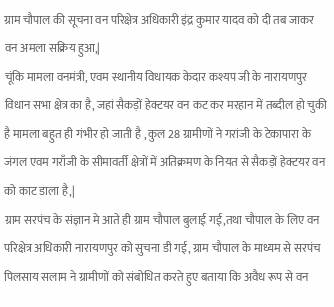ग्राम चौपाल की सूचना वन परिक्षेत्र अधिकारी इंद्र कुमार यादव को दी तब जाकर वन अमला सक्रिय हुआ,|
चूंकि मामला वनमंत्री, एवम स्थानीय विधायक केदार कश्यप जी के नारायणपुर विधान सभा क्षेत्र का है, जहां सैकड़ों हेक्टयर वन कट कर मरहान में तब्दील हो चुकी है मामला बहुत ही गंभीर हो जाती है , कुल 28 ग्रामीणों ने गरांजी के टेकापारा के जंगल एवम गराँजी के सीमावर्ती क्षेत्रों में अतिक्रमण के नियत से सैकड़ों हेक्टयर वन को काट डाला है,|
ग्राम सरपंच के संज्ञान मे आते ही ग्राम चौपाल बुलाई गई,तथा चौपाल के लिए वन परिक्षेत्र अधिकारी नारायणपुर को सुचना डी गई, ग्राम चौपाल के माध्यम से सरपंच पिलसाय सलाम ने ग्रामीणों को संबोधित करते हुए बताया कि अवैध रूप से वन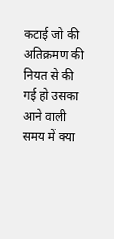कटाई जो की अतिक्रमण की नियत से की गई हो उसका आने वाली समय में क्या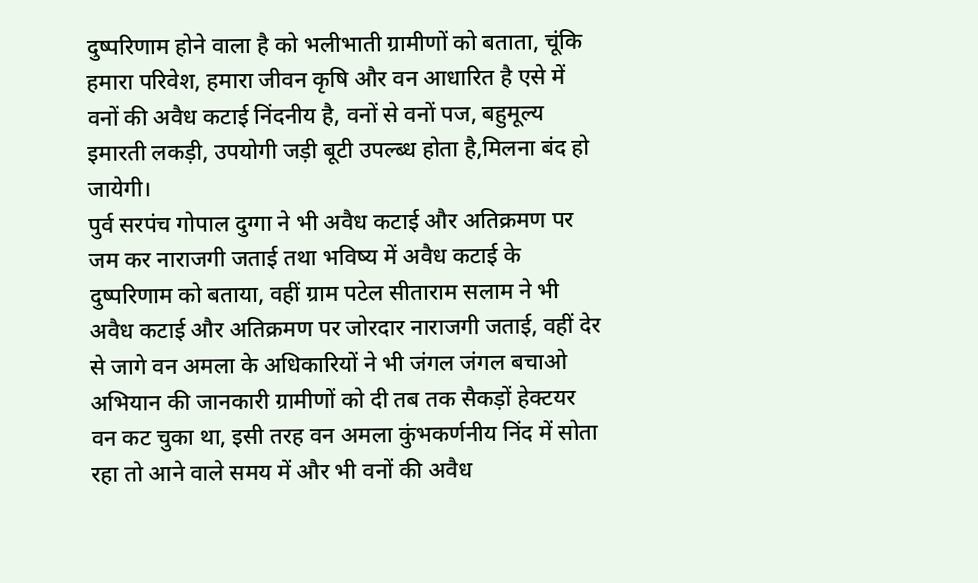दुष्परिणाम होने वाला है को भलीभाती ग्रामीणों को बताता, चूंकि हमारा परिवेश, हमारा जीवन कृषि और वन आधारित है एसे में वनों की अवैध कटाई निंदनीय है, वनों से वनों पज, बहुमूल्य इमारती लकड़ी, उपयोगी जड़ी बूटी उपल्ब्ध होता है,मिलना बंद हो जायेगी।
पुर्व सरपंच गोपाल दुग्गा ने भी अवैध कटाई और अतिक्रमण पर जम कर नाराजगी जताई तथा भविष्य में अवैध कटाई के दुष्परिणाम को बताया, वहीं ग्राम पटेल सीताराम सलाम ने भी अवैध कटाई और अतिक्रमण पर जोरदार नाराजगी जताई, वहीं देर से जागे वन अमला के अधिकारियों ने भी जंगल जंगल बचाओ अभियान की जानकारी ग्रामीणों को दी तब तक सैकड़ों हेक्टयर वन कट चुका था, इसी तरह वन अमला कुंभकर्णनीय निंद में सोता रहा तो आने वाले समय में और भी वनों की अवैध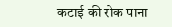कटाई की रोक पाना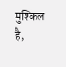मुश्किल है,